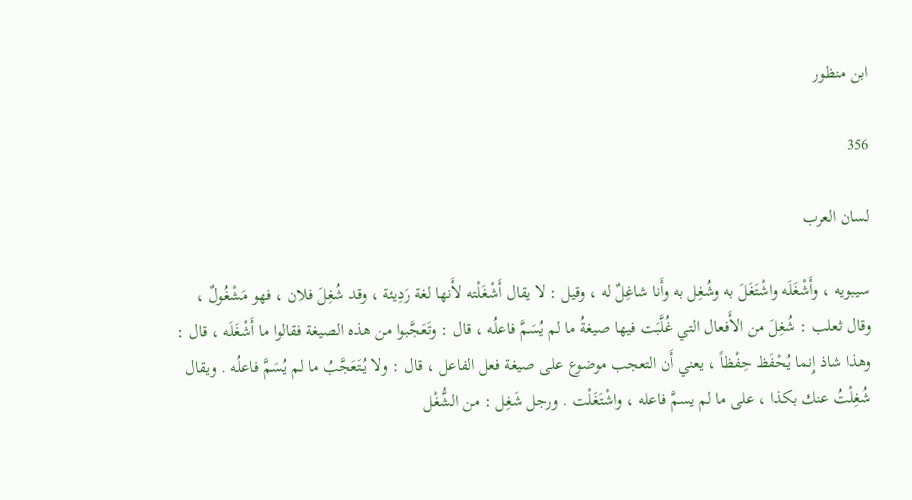ابن منظور

356

لسان العرب

سيبويه ، وأَشْغَلَه واشْتَغَلَ به وشُغِل به وأَنا شاغِلٌ له ، وقيل : لا يقال أَشْغَلْته لأَنها لغة رَدِيئة ، وقد شُغِلَ فلان ، فهو مَشْغُولٌ ، وقال ثعلب : شُغِلَ من الأَفعال التي غُلَّبَت فيها صيغةُ ما لم يُسَمَّ فاعلُه ، قال : وتَعَجَّبوا من هذه الصيغة فقالوا ما أَشْغَلَه ، قال : وهذا شاذ إِنما يُحْفَظ حِفْظاً ، يعني أَن التعجب موضوع على صيغة فعل الفاعل ، قال : ولا يُتَعَجَّبُ ما لم يُسَمَّ فاعلُه . ويقال شُغِلْتُ عنك بكذا ، على ما لم يسمَّ فاعله ، واشْتَغَلْت . ورجل شَغِل : من الشُّغْل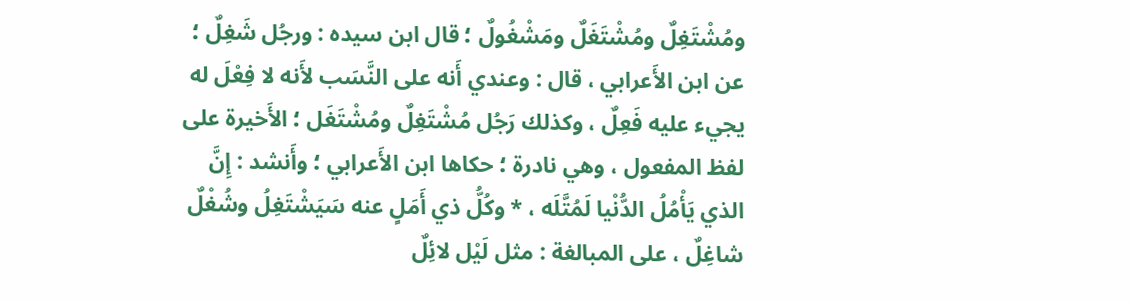ومُشْتَغِلٌ ومُشْتَغَلٌ ومَشْغُولٌ ؛ قال ابن سيده : ورجُل شَغِلٌ ؛ عن ابن الأَعرابي ، قال : وعندي أَنه على النَّسَب لأَنه لا فِعْلَ له يجيء عليه فَعِلٌ ، وكذلك رَجُل مُشْتَغِلٌ ومُشْتَغَل ؛ الأَخيرة على لفظ المفعول ، وهي نادرة ؛ حكاها ابن الأَعرابي ؛ وأَنشد : إِنَّ الذي يَأْمُلُ الدُّنْيا لَمُتَّلَه ، * وكُلُّ ذي أَمَلٍ عنه سَيَشْتَغِلُ وشُغْلٌ شاغِلٌ ، على المبالغة : مثل لَيْل لائِلٌ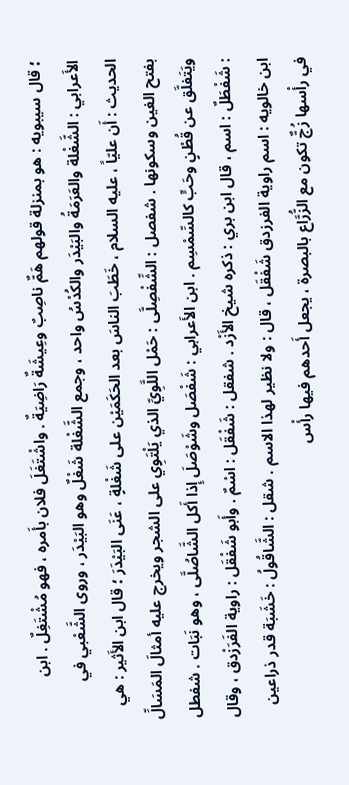؛ قال سيبويه : هو بمنزلة قولهم هَمٌّ ناصِبٌ وعِيشَةٌ رَاضِيَةٌ . واشْتَغَلَ فلان بأَمره ، فهو مُشْتَغِلٌ . ابن الأَعرابي : الشَّغْلة والعَرَمَةُ والبَيْدَر والكُدْسُ واحد ، وجمع الشَّغْلة شَغْلٌ وهو البَيْدَر ، وروى الشَّعْبي في الحديث : أَن عليّاً ، عليه السلام ، خَطَبَ الناسَ بعد الحَكَمَيْن على شَغْلةٍ ، عَنَى البَيْدَرَ ؛ قال ابن الأَثير : هي بفتح الغين وسكونها . شفصل : الشِّفْصِلَّى : حَمْل اللَّوِيِّ الذي يَلْتَوِي على الشجر ويخرج عليه أمثالَ المَسَالِّ ويَتَفلَّق عن قُطْنٍ وحَبٍّ كالسِّمْسِم . ابن الأَعرابي : شَفْصَل وشَوْصَلَ إِذا أَكل الشَّاصُلَّى ، وهو نَبَات . شفطل : شَفْطَلٌ : اسم ، قال ابن بري : ذكره شيخ الأَزْد . شفقل : شَفْقَل : اسْمٌ . وأَبو شَفْقَل : راوية الفَرَزْدق ، وقال ابن خالويه : اسم راوية الفرزدق شَفْقَل ، قال : ولا نظير لهذا الاسم . شقل : الشَّاقُولُ : خَشَبَة قدر ذراعين في رأْسها زُجٌّ تكون مع الزُّرَّاع بالبصرة ، يجعل أَحدهم فيها رأْس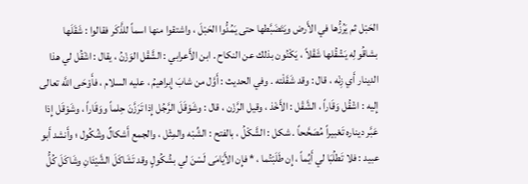الحَبْل ثم يَرُزُّها في الأَرض ويَتَضَبَّطها حتى يَمُدُّوا الحَبْلَ ، واشتقوا منها اسماً للذَّكَر فقالوا : شَقَلَها بشاقُولِه يَشْقُلها شَقْلاً ، يَكْنُون بذلك عن النكاح . ابن الأَعرابي : الشَّقْل الوَزْنُ ، يقال : اشْقُل لي هذا الدينار أَي زِنْه ، قال : وقد شَقَلْته . وفي الحديث : أَوَّل من شابَ إِبراهيمُ ، عليه السلام ، فأَوْحَى اللَّه تعالى إِليه : اشْقُل وَقَاراً ، الشَّقْل : الأَخْذ ، وقيل الرَّزْن ، قال : وشَوْقَلَ الرَّجُل إِذا تَرَزَّنَ حِلماً ووَقَاراً ، وشَوْقَل إِذا عَبَّر ديناره تَعْبيراً مُصَحَّحاً . شكل : الشَّكْلُ ، بالفتح : الشِّبْه والمِثْل ، والجمع أَشكالٌ وشُكُول ؛ وأَنشد أَبو عبيد : فلا تَطلُبَا لي أَيِّماً ، إِن طَلَبْتُما ، * فإِن الأَيَامَى لَسْنَ لي بشُكُولٍ وقد تَشَاكَلَ الشَّيْئَانِ وشَاكَلَ كُلُّ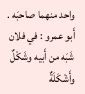واحد منهما صاحبَه . أَبو عمرو : في فلان شَبَه من أَبيه وشَكْلٌ وأَشْكَلَةٌ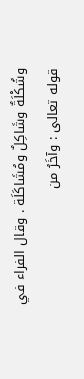وشُكْلَةٌ وشَاكِلٌ ومُشَاكَلَة . وقال الفراء في قوله تعالى : وآخَرُ من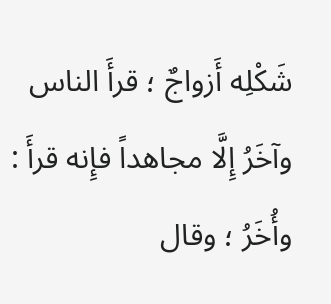شَكْلِه أَزواجٌ ؛ قرأَ الناس وآخَرُ إِلَّا مجاهداً فإِنه قرأَ : وأُخَرُ ؛ وقال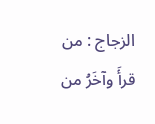الزجاج : من قرأَ وآخَرُ من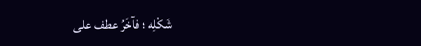شَكْلِه ؛ فآخَرُ عطف على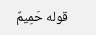قوله حَمِيمٌ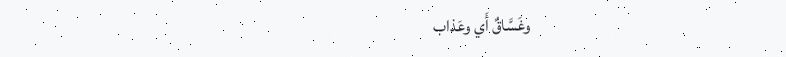وغَسَّاقٌ أَي وعَذاب